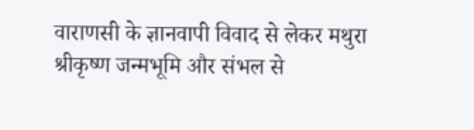वाराणसी के ज्ञानवापी विवाद से लेकर मथुरा श्रीकृष्ण जन्मभूमि और संभल से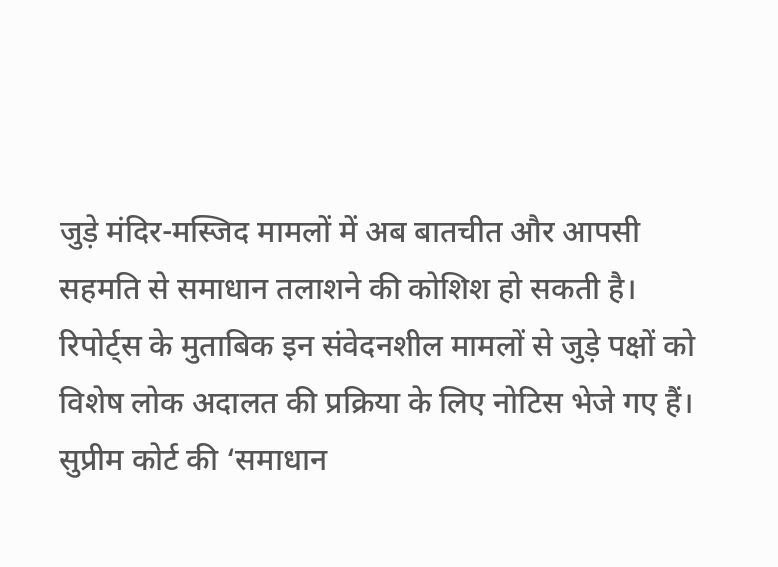जुड़े मंदिर-मस्जिद मामलों में अब बातचीत और आपसी सहमति से समाधान तलाशने की कोशिश हो सकती है। रिपोर्ट्स के मुताबिक इन संवेदनशील मामलों से जुड़े पक्षों को विशेष लोक अदालत की प्रक्रिया के लिए नोटिस भेजे गए हैं।
सुप्रीम कोर्ट की ‘समाधान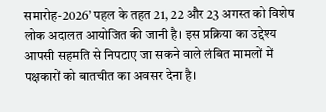समारोह-2026’ पहल के तहत 21, 22 और 23 अगस्त को विशेष लोक अदालत आयोजित की जानी है। इस प्रक्रिया का उद्देश्य आपसी सहमति से निपटाए जा सकने वाले लंबित मामलों में पक्षकारों को बातचीत का अवसर देना है।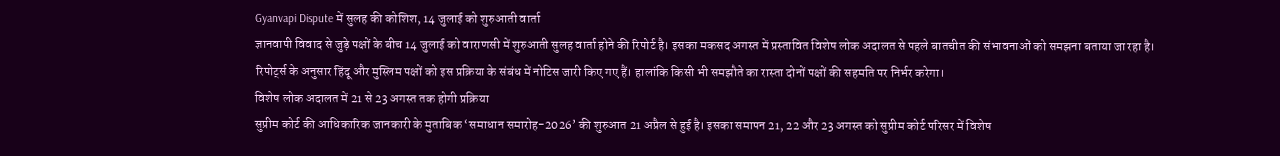Gyanvapi Dispute में सुलह की कोशिश, 14 जुलाई को शुरुआती वार्ता
ज्ञानवापी विवाद से जुड़े पक्षों के बीच 14 जुलाई को वाराणसी में शुरुआती सुलह वार्ता होने की रिपोर्ट है। इसका मकसद अगस्त में प्रस्तावित विशेष लोक अदालत से पहले बातचीत की संभावनाओं को समझना बताया जा रहा है।
रिपोर्ट्स के अनुसार हिंदू और मुस्लिम पक्षों को इस प्रक्रिया के संबंध में नोटिस जारी किए गए हैं। हालांकि किसी भी समझौते का रास्ता दोनों पक्षों की सहमति पर निर्भर करेगा।
विशेष लोक अदालत में 21 से 23 अगस्त तक होगी प्रक्रिया
सुप्रीम कोर्ट की आधिकारिक जानकारी के मुताबिक ‘समाधान समारोह-2026’ की शुरुआत 21 अप्रैल से हुई है। इसका समापन 21, 22 और 23 अगस्त को सुप्रीम कोर्ट परिसर में विशेष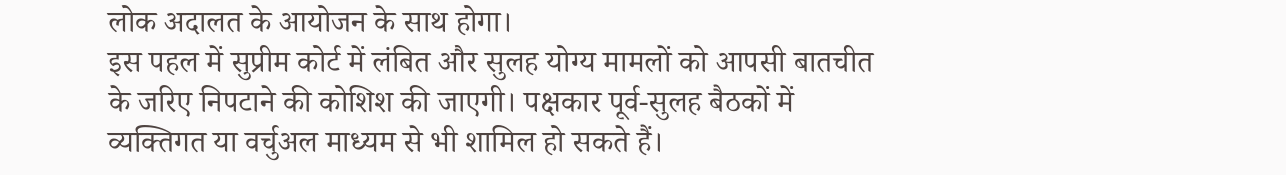लोक अदालत के आयोजन के साथ होगा।
इस पहल में सुप्रीम कोर्ट में लंबित और सुलह योग्य मामलों को आपसी बातचीत के जरिए निपटाने की कोशिश की जाएगी। पक्षकार पूर्व-सुलह बैठकों में व्यक्तिगत या वर्चुअल माध्यम से भी शामिल हो सकते हैं।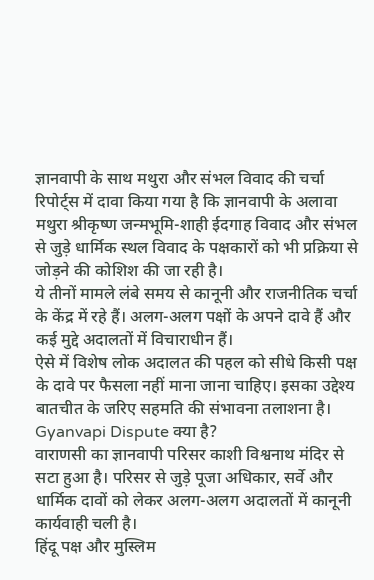ज्ञानवापी के साथ मथुरा और संभल विवाद की चर्चा
रिपोर्ट्स में दावा किया गया है कि ज्ञानवापी के अलावा मथुरा श्रीकृष्ण जन्मभूमि-शाही ईदगाह विवाद और संभल से जुड़े धार्मिक स्थल विवाद के पक्षकारों को भी प्रक्रिया से जोड़ने की कोशिश की जा रही है।
ये तीनों मामले लंबे समय से कानूनी और राजनीतिक चर्चा के केंद्र में रहे हैं। अलग-अलग पक्षों के अपने दावे हैं और कई मुद्दे अदालतों में विचाराधीन हैं।
ऐसे में विशेष लोक अदालत की पहल को सीधे किसी पक्ष के दावे पर फैसला नहीं माना जाना चाहिए। इसका उद्देश्य बातचीत के जरिए सहमति की संभावना तलाशना है।
Gyanvapi Dispute क्या है?
वाराणसी का ज्ञानवापी परिसर काशी विश्वनाथ मंदिर से सटा हुआ है। परिसर से जुड़े पूजा अधिकार, सर्वे और धार्मिक दावों को लेकर अलग-अलग अदालतों में कानूनी कार्यवाही चली है।
हिंदू पक्ष और मुस्लिम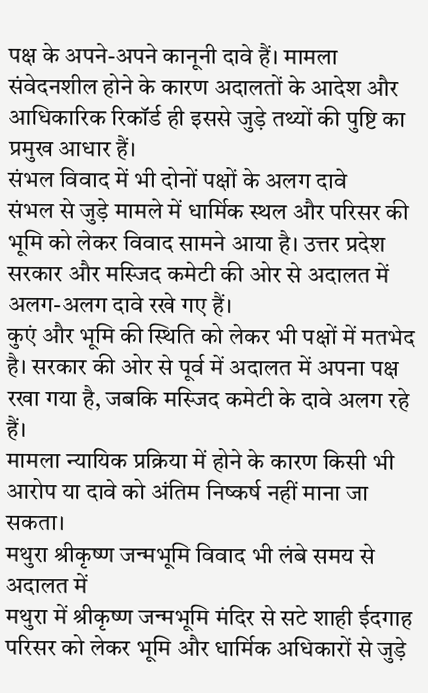पक्ष के अपने-अपने कानूनी दावे हैं। मामला संवेदनशील होने के कारण अदालतों के आदेश और आधिकारिक रिकॉर्ड ही इससे जुड़े तथ्यों की पुष्टि का प्रमुख आधार हैं।
संभल विवाद में भी दोनों पक्षों के अलग दावे
संभल से जुड़े मामले में धार्मिक स्थल और परिसर की भूमि को लेकर विवाद सामने आया है। उत्तर प्रदेश सरकार और मस्जिद कमेटी की ओर से अदालत में अलग-अलग दावे रखे गए हैं।
कुएं और भूमि की स्थिति को लेकर भी पक्षों में मतभेद है। सरकार की ओर से पूर्व में अदालत में अपना पक्ष रखा गया है, जबकि मस्जिद कमेटी के दावे अलग रहे हैं।
मामला न्यायिक प्रक्रिया में होने के कारण किसी भी आरोप या दावे को अंतिम निष्कर्ष नहीं माना जा सकता।
मथुरा श्रीकृष्ण जन्मभूमि विवाद भी लंबे समय से अदालत में
मथुरा में श्रीकृष्ण जन्मभूमि मंदिर से सटे शाही ईदगाह परिसर को लेकर भूमि और धार्मिक अधिकारों से जुड़े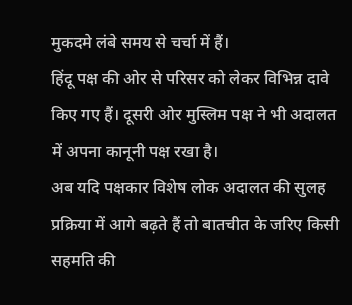मुकदमे लंबे समय से चर्चा में हैं।
हिंदू पक्ष की ओर से परिसर को लेकर विभिन्न दावे किए गए हैं। दूसरी ओर मुस्लिम पक्ष ने भी अदालत में अपना कानूनी पक्ष रखा है।
अब यदि पक्षकार विशेष लोक अदालत की सुलह प्रक्रिया में आगे बढ़ते हैं तो बातचीत के जरिए किसी सहमति की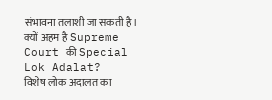संभावना तलाशी जा सकती है।
क्यों अहम है Supreme Court की Special Lok Adalat?
विशेष लोक अदालत का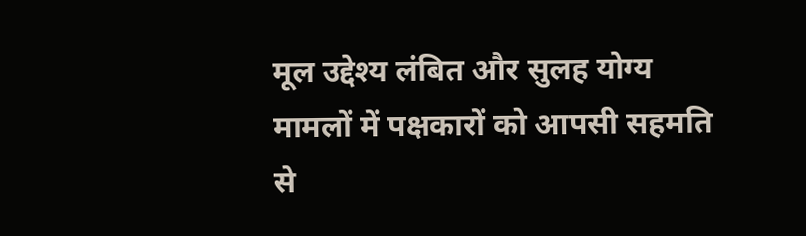मूल उद्देश्य लंबित और सुलह योग्य मामलों में पक्षकारों को आपसी सहमति से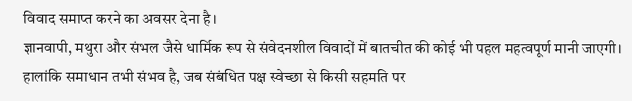विवाद समाप्त करने का अवसर देना है।
ज्ञानवापी, मथुरा और संभल जैसे धार्मिक रूप से संवेदनशील विवादों में बातचीत की कोई भी पहल महत्वपूर्ण मानी जाएगी। हालांकि समाधान तभी संभव है, जब संबंधित पक्ष स्वेच्छा से किसी सहमति पर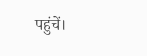पहुंचें।